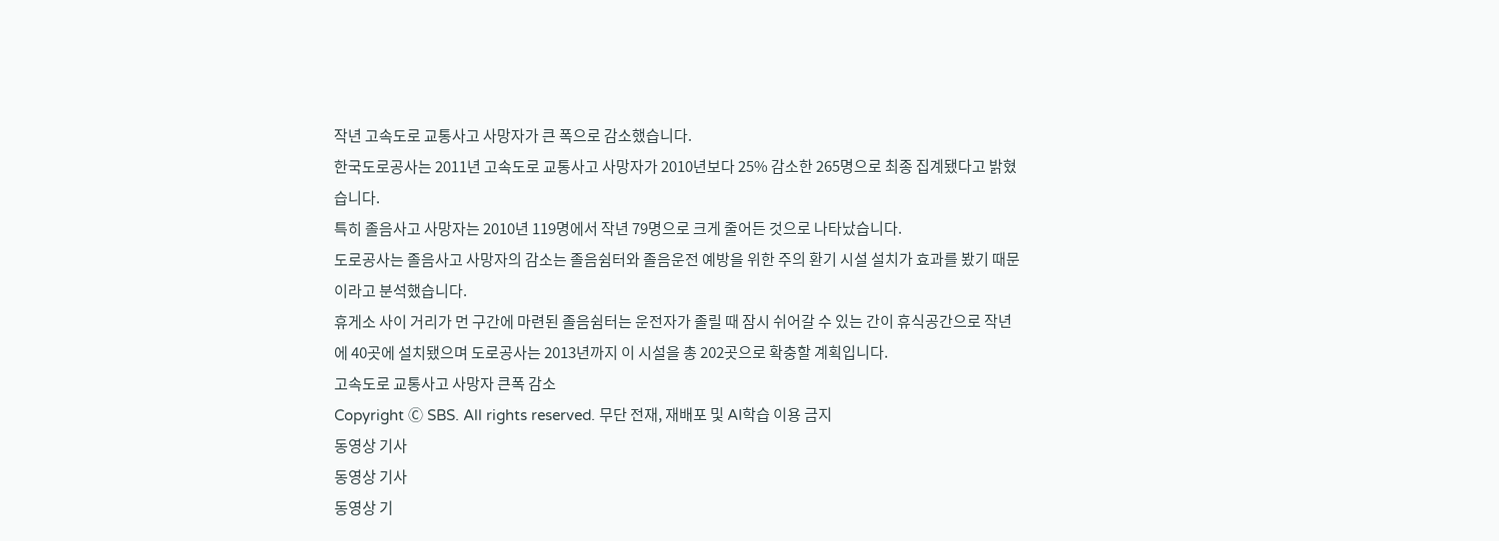작년 고속도로 교통사고 사망자가 큰 폭으로 감소했습니다.
한국도로공사는 2011년 고속도로 교통사고 사망자가 2010년보다 25% 감소한 265명으로 최종 집계됐다고 밝혔습니다.
특히 졸음사고 사망자는 2010년 119명에서 작년 79명으로 크게 줄어든 것으로 나타났습니다.
도로공사는 졸음사고 사망자의 감소는 졸음쉼터와 졸음운전 예방을 위한 주의 환기 시설 설치가 효과를 봤기 때문이라고 분석했습니다.
휴게소 사이 거리가 먼 구간에 마련된 졸음쉼터는 운전자가 졸릴 때 잠시 쉬어갈 수 있는 간이 휴식공간으로 작년에 40곳에 설치됐으며 도로공사는 2013년까지 이 시설을 총 202곳으로 확충할 계획입니다.
고속도로 교통사고 사망자 큰폭 감소
Copyright Ⓒ SBS. All rights reserved. 무단 전재, 재배포 및 AI학습 이용 금지
동영상 기사
동영상 기사
동영상 기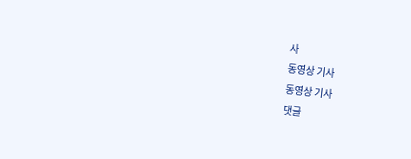사
동영상 기사
동영상 기사
댓글